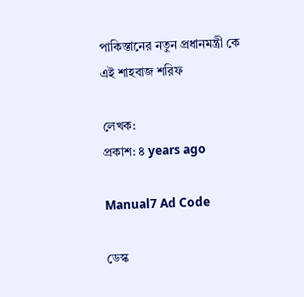পাকিস্তানের নতুন প্রধানমন্ত্রী কে এই শাহবাজ শরিফ

লেখক:
প্রকাশ: ৪ years ago

Manual7 Ad Code

ডেস্ক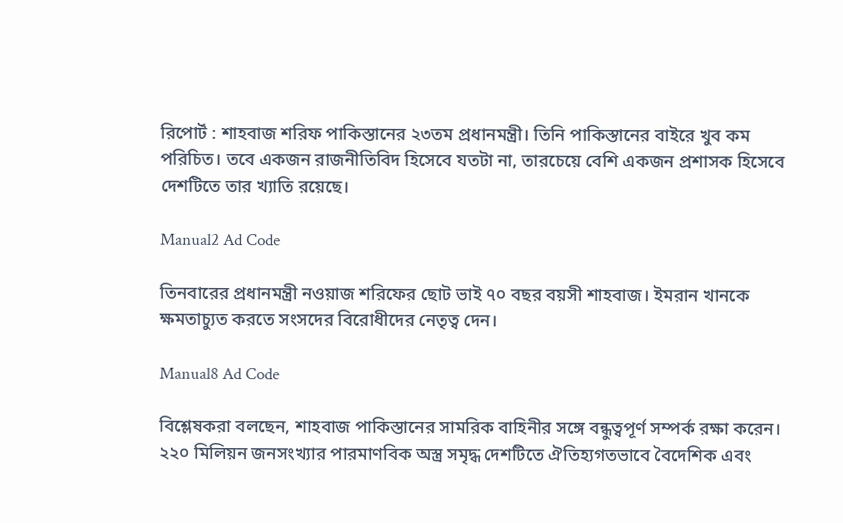রিপোর্ট : শাহবাজ শরিফ পাকিস্তানের ২৩তম প্রধানমন্ত্রী। তিনি পাকিস্তানের বাইরে খুব কম পরিচিত। তবে একজন রাজনীতিবিদ হিসেবে যতটা না, তারচেয়ে বেশি একজন প্রশাসক হিসেবে দেশটিতে তার খ্যাতি রয়েছে।

Manual2 Ad Code

তিনবারের প্রধানমন্ত্রী নওয়াজ শরিফের ছোট ভাই ৭০ বছর বয়সী শাহবাজ। ইমরান খানকে ক্ষমতাচ্যুত করতে সংসদের বিরোধীদের নেতৃত্ব দেন।

Manual8 Ad Code

বিশ্লেষকরা বলছেন, শাহবাজ পাকিস্তানের সামরিক বাহিনীর সঙ্গে বন্ধুত্বপূর্ণ সম্পর্ক রক্ষা করেন। ২২০ মিলিয়ন জনসংখ্যার পারমাণবিক অস্ত্র সমৃদ্ধ দেশটিতে ঐতিহ্যগতভাবে বৈদেশিক এবং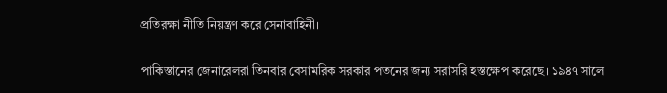প্রতিরক্ষা নীতি নিয়ন্ত্রণ করে সেনাবাহিনী।

পাকিস্তানের জেনারেলরা তিনবার বেসামরিক সরকার পতনের জন্য সরাসরি হস্তক্ষেপ করেছে। ১৯৪৭ সালে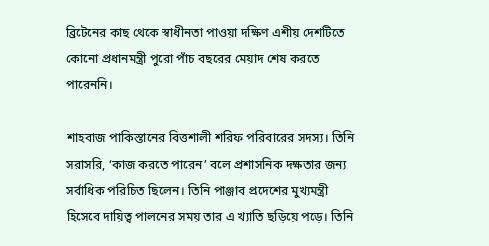ব্রিটেনের কাছ থেকে স্বাধীনতা পাওয়া দক্ষিণ এশীয় দেশটিতে কোনো প্রধানমন্ত্রী পুরো পাঁচ বছরের মেয়াদ শেষ করতে পারেননি।

শাহবাজ পাকিস্তানের বিত্তশালী শরিফ পরিবারের সদস্য। তিনি সরাসরি, ‘কাজ করতে পারেন’ বলে প্রশাসনিক দক্ষতার জন্য সর্বাধিক পরিচিত ছিলেন। তিনি পাঞ্জাব প্রদেশের মুখ্যমন্ত্রী হিসেবে দায়িত্ব পালনের সময় তার এ খ্যাতি ছড়িয়ে পড়ে। তিনি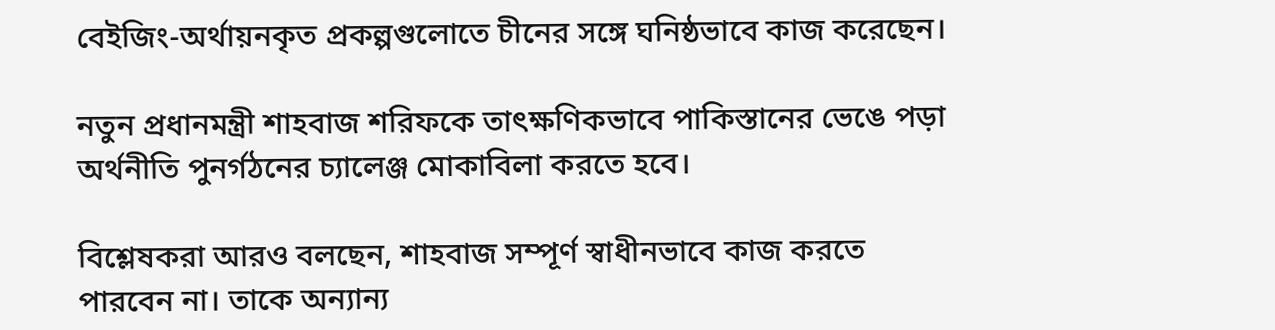বেইজিং-অর্থায়নকৃত প্রকল্পগুলোতে চীনের সঙ্গে ঘনিষ্ঠভাবে কাজ করেছেন।

নতুন প্রধানমন্ত্রী শাহবাজ শরিফকে তাৎক্ষণিকভাবে পাকিস্তানের ভেঙে পড়া অর্থনীতি পুনর্গঠনের চ্যালেঞ্জ মোকাবিলা করতে হবে।

বিশ্লেষকরা আরও বলছেন, শাহবাজ সম্পূর্ণ স্বাধীনভাবে কাজ করতে পারবেন না। তাকে অন্যান্য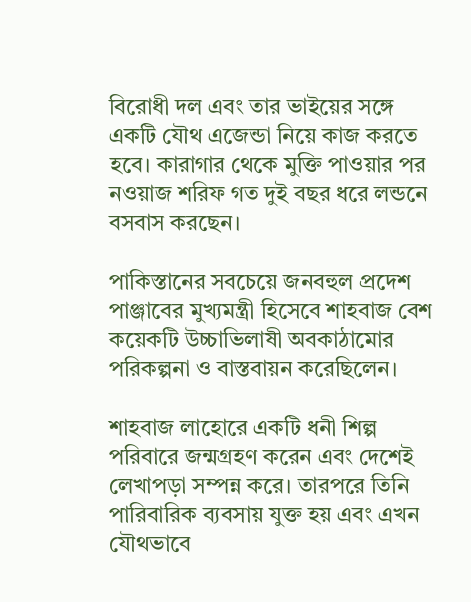বিরোধী দল এবং তার ভাইয়ের সঙ্গে একটি যৌথ এজেন্ডা নিয়ে কাজ করতে হবে। কারাগার থেকে মুক্তি পাওয়ার পর নওয়াজ শরিফ গত দুই বছর ধরে লন্ডনে বসবাস করছেন।

পাকিস্তানের সবচেয়ে জনবহুল প্রদেশ পাঞ্জাবের মুখ্যমন্ত্রী হিসেবে শাহবাজ বেশ কয়েকটি উচ্চাভিলাষী অবকাঠামোর পরিকল্পনা ও বাস্তবায়ন করেছিলেন।

শাহবাজ লাহোরে একটি ধনী শিল্প পরিবারে জন্মগ্রহণ করেন এবং দেশেই লেখাপড়া সম্পন্ন করে। তারপরে তিনি পারিবারিক ব্যবসায় যুক্ত হয় এবং এখন যৌথভাবে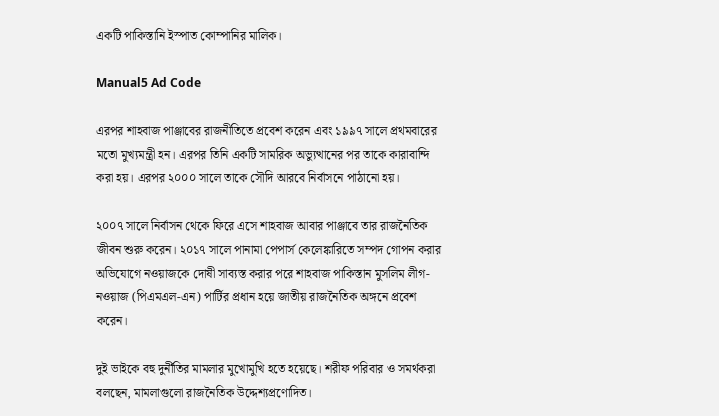একটি পাকিস্তানি ইস্পাত কোম্পানির মালিক।

Manual5 Ad Code

এরপর শাহবাজ পাঞ্জাবের রাজনীতিতে প্রবেশ করেন এবং ১৯৯৭ সালে প্রথমবারের মতো মুখ্যমন্ত্রী হন। এরপর তিনি একটি সামরিক অভ্যুত্থানের পর তাকে কারাবান্দি করা হয়। এরপর ২০০০ সালে তাকে সৌদি আরবে নির্বাসনে পাঠানো হয়।

২০০৭ সালে নির্বাসন থেকে ফিরে এসে শাহবাজ আবার পাঞ্জাবে তার রাজনৈতিক জীবন শুরু করেন। ২০১৭ সালে পানামা পেপার্স কেলেঙ্কারিতে সম্পদ গোপন করার অভিযোগে নওয়াজকে দোষী সাব্যস্ত করার পরে শাহবাজ পাকিস্তান মুসলিম লীগ-নওয়াজ (পিএমএল-এন) পার্টির প্রধান হয়ে জাতীয় রাজনৈতিক অঙ্গনে প্রবেশ করেন।

দুই ভাইকে বহু দুর্নীতির মামলার মুখোমুখি হতে হয়েছে। শরীফ পরিবার ও সমর্থকরা বলছেন, মামলাগুলো রাজনৈতিক উদ্দেশ্যপ্রণোদিত।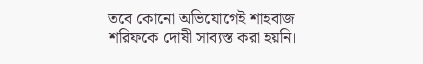তবে কোনো অভিযোগেই শাহবাজ শরিফকে দোষী সাব্যস্ত করা হয়নি।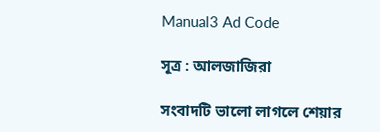Manual3 Ad Code

সূত্র : আলজাজিরা

সংবাদটি ভালো লাগলে শেয়ার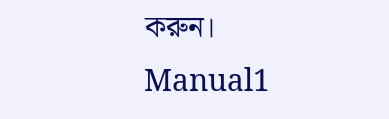করুন।
Manual1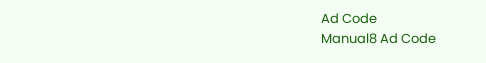Ad Code
Manual8 Ad Code